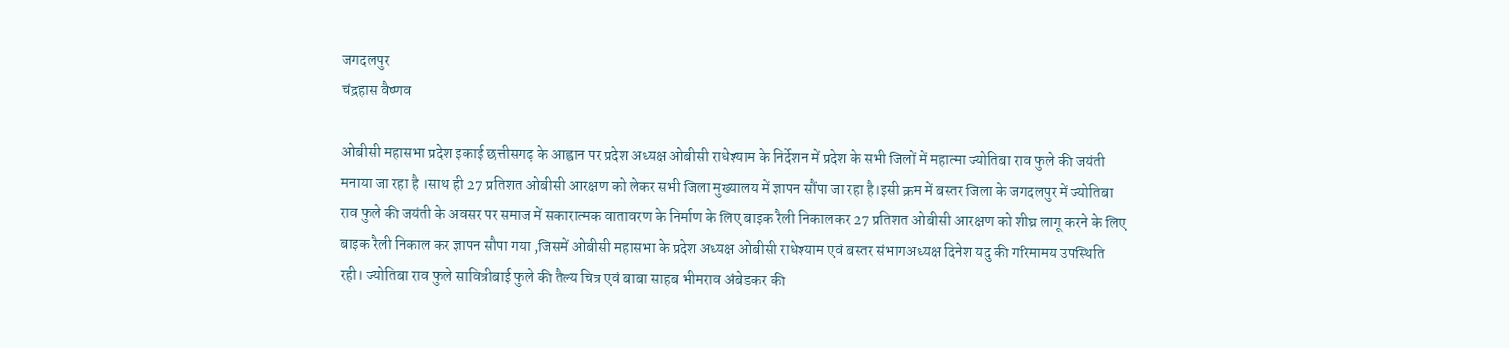जगदलपुर
चंद्रहास वैष्णव

ओबीसी महासभा प्रदेश इकाई छत्तीसगढ़ के आह्वान पर प्रदेश अध्यक्ष ओबीसी राधेश्याम के निर्देशन में प्रदेश के सभी जिलों में महात्मा ज्योतिबा राव फुले की जयंती मनाया जा रहा है ।साथ ही 27 प्रतिशत ओबीसी आरक्षण को लेकर सभी जिला मुख्यालय में ज्ञापन सौंपा जा रहा है।इसी क्रम में बस्तर जिला के जगदलपुर में ज्योतिबा राव फुले की जयंती के अवसर पर समाज में सकारात्मक वातावरण के निर्माण के लिए बाइक रैली निकालकर 27 प्रतिशत ओबीसी आरक्षण को शीघ्र लागू करने के लिए बाइक रैली निकाल कर ज्ञापन सौपा गया ,जिसमें ओबीसी महासभा के प्रदेश अध्यक्ष ओबीसी राधेश्याम एवं बस्तर संभागअध्यक्ष दिनेश यदु की गरिमामय उपस्थिति रही। ज्योतिबा राव फुले सावित्रीबाई फुले की तैल्य चित्र एवं बाबा साहब भीमराव अंबेडकर की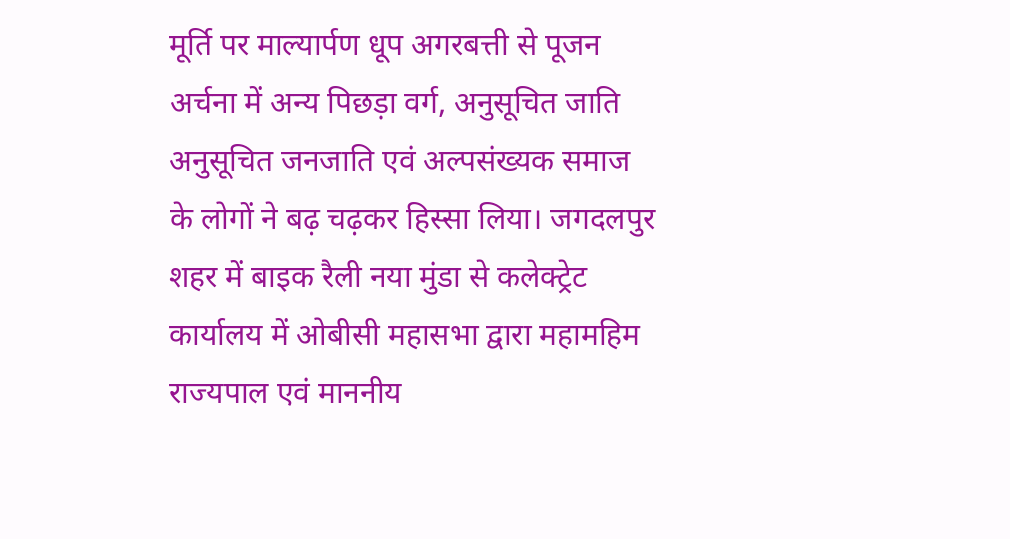मूर्ति पर माल्यार्पण धूप अगरबत्ती से पूजन अर्चना में अन्य पिछड़ा वर्ग, अनुसूचित जाति अनुसूचित जनजाति एवं अल्पसंख्यक समाज के लोगों ने बढ़ चढ़कर हिस्सा लिया। जगदलपुर शहर में बाइक रैली नया मुंडा से कलेक्ट्रेट कार्यालय में ओबीसी महासभा द्वारा महामहिम राज्यपाल एवं माननीय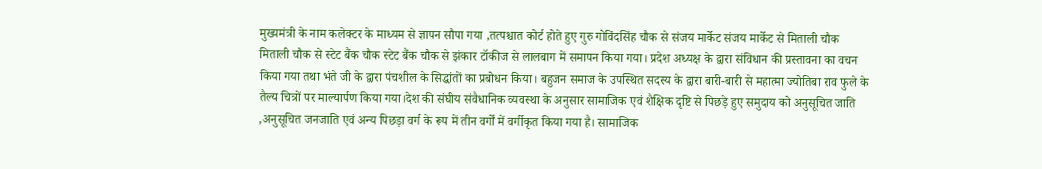मुख्यमंत्री के नाम कलेक्टर के माध्यम से ज्ञापन सौपा गया ,तत्पश्चात कोर्ट होते हुए गुरु गोविंदसिंह चौक से संजय मार्केट संजय मार्केट से मिताली चौक मिताली चौक से स्टेट बैंक चौक स्टेट बैंक चौक से झंकार टॉकीज से लालबाग में समापन किया गया। प्रदेश अध्यक्ष के द्वारा संविधान की प्रस्तावना का वचन किया गया तथा भंते जी के द्वारा पंचशील के सिद्धांतों का प्रबोधन किया। बहुजन समाज के उपस्थित सदस्य के द्वारा बारी-बारी से महात्मा ज्योतिबा राव फुले के तैल्य चित्रों पर माल्यार्पण किया गया।देश की संघीय संवैधानिक व्यवस्था के अनुसार सामाजिक एवं शैक्षिक दृष्टि से पिछड़े हुए समुदाय को अनुसूचित जाति ,अनुसूचित जनजाति एवं अन्य पिछड़ा वर्ग के रूप में तीन वर्गों में वर्गीकृत किया गया है। सामाजिक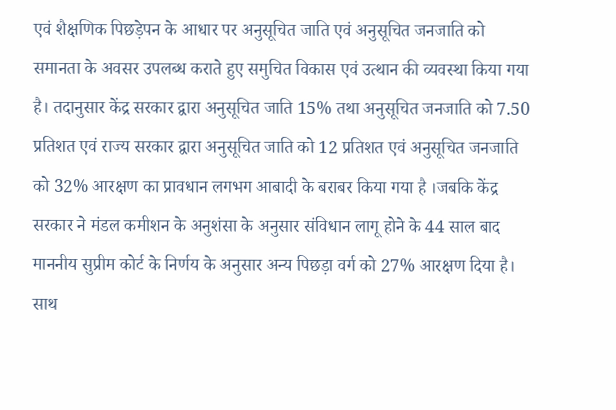एवं शैक्षणिक पिछड़ेपन के आधार पर अनुसूचित जाति एवं अनुसूचित जनजाति को समानता के अवसर उपलब्ध कराते हुए समुचित विकास एवं उत्थान की व्यवस्था किया गया है। तदानुसार केंद्र सरकार द्वारा अनुसूचित जाति 15% तथा अनुसूचित जनजाति को 7.50 प्रतिशत एवं राज्य सरकार द्वारा अनुसूचित जाति को 12 प्रतिशत एवं अनुसूचित जनजाति को 32% आरक्षण का प्रावधान लगभग आबादी के बराबर किया गया है ।जबकि केंद्र सरकार ने मंडल कमीशन के अनुशंसा के अनुसार संविधान लागू होने के 44 साल बाद माननीय सुप्रीम कोर्ट के निर्णय के अनुसार अन्य पिछड़ा वर्ग को 27% आरक्षण दिया है। साथ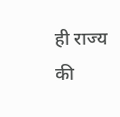ही राज्य की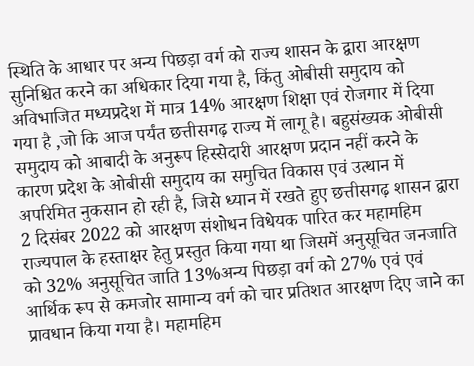स्थिति के आधार पर अन्य पिछड़ा वर्ग को राज्य शासन के द्वारा आरक्षण सुनिश्चित करने का अधिकार दिया गया है, किंतु ओबीसी समुदाय को अविभाजित मध्यप्रदेश में मात्र 14% आरक्षण शिक्षा एवं रोजगार में दिया गया है ,जो कि आज पर्यंत छत्तीसगढ़ राज्य में लागू है। बहुसंख्यक ओबीसी समुदाय को आबादी के अनुरूप हिस्सेदारी आरक्षण प्रदान नहीं करने के कारण प्रदेश के ओबीसी समुदाय का समुचित विकास एवं उत्थान में अपरिमित नुकसान हो रही है, जिसे ध्यान में रखते हुए छत्तीसगढ़ शासन द्वारा 2 दिसंबर 2022 को आरक्षण संशोधन विधेयक पारित कर महामहिम राज्यपाल के हस्ताक्षर हेतु प्रस्तुत किया गया था जिसमें अनुसूचित जनजाति को 32% अनुसूचित जाति 13%अन्य पिछड़ा वर्ग को 27% एवं एवं आर्थिक रूप से कमजोर सामान्य वर्ग को चार प्रतिशत आरक्षण दिए जाने का प्रावधान किया गया है। महामहिम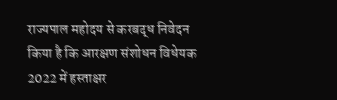राज्यपाल महोदय से करबद्ध निवेदन किया है कि आरक्षण संशोधन विधेयक 2022 में हस्ताक्षर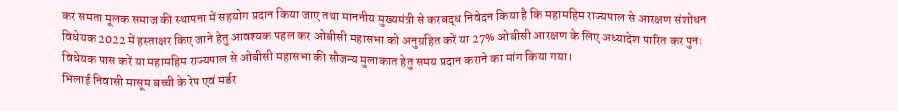कर समता मूलक समाज की स्थापना में सहयोग प्रदान किया जाए तथा माननीय मुख्यमंत्री से करबद्ध निवेदन किया है कि महामहिम राज्यपाल से आरक्षण संशोधन विधेयक 2022 में हस्ताक्षर किए जाने हेतु आवश्यक पहल कर ओबीसी महासभा को अनुग्रहित करें या 27% ओबीसी आरक्षण के लिए अध्यादेश पारित कर पुनः विधेयक पास करें या महामहिम राज्यपाल से ओबीसी महासभा की सौजन्य मुलाकात हेतु समय प्रदान कराने का मांग किया गया।
भिलाई निवासी मासूम बच्ची के रेप एवं मर्डर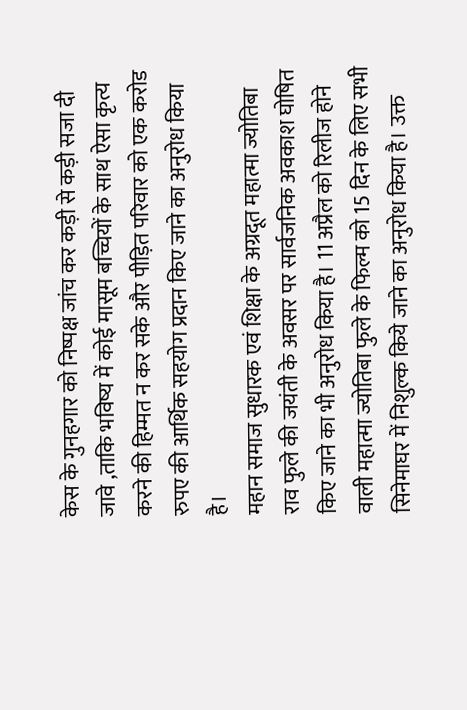केस के गुनहगार को निष्पक्ष जांच कर कड़ी से कड़ी सजा दी जावे ,ताकि भविष्य में कोई मासूम बच्चियों के साथ ऐसा कृत्य करने की हिम्मत न कर सके और पीड़ित परिवार को एक करोड रुपए की आर्थिक सहयोग प्रदान किए जाने का अनुरोध किया है।
महान समाज सुधारक एवं शिक्षा के अग्रदूत महात्मा ज्योतिबा राव फुले की जयंती के अवसर पर सार्वजनिक अवकाश घोषित किए जाने का भी अनुरोध किया है। 11 अप्रैल को रिलीज होने वाली महात्मा ज्योतिबा फुले के फिल्म को 15 दिन के लिए सभी सिनेमाघर में निशुल्क किये जाने का अनुरोध किया है। उक्त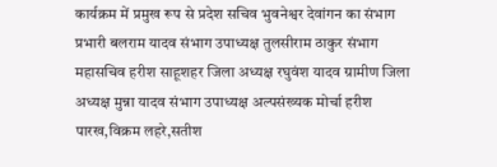कार्यक्रम में प्रमुख रूप से प्रदेश सचिव भुवनेश्वर देवांगन का संभाग प्रभारी बलराम यादव संभाग उपाध्यक्ष तुलसीराम ठाकुर संभाग महासचिव हरीश साहूशहर जिला अध्यक्ष रघुवंश यादव ग्रामीण जिला अध्यक्ष मुन्ना यादव संभाग उपाध्यक्ष अल्पसंख्यक मोर्चा हरीश पारख,विक्रम लहरे,सतीश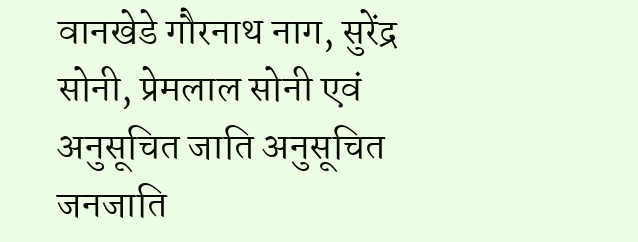वानखेडे गौरनाथ नाग, सुरेंद्र सोनी, प्रेमलाल सोनी एवं अनुसूचित जाति अनुसूचित जनजाति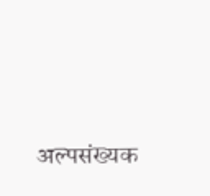अल्पसंख्यक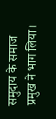समुदाय के समाज प्रमुख ने भाग लिया।